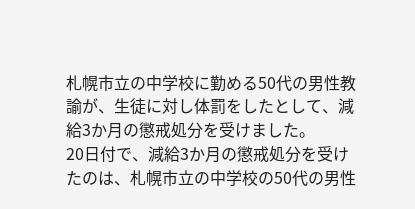札幌市立の中学校に勤める50代の男性教諭が、生徒に対し体罰をしたとして、減給3か月の懲戒処分を受けました。
20日付で、減給3か月の懲戒処分を受けたのは、札幌市立の中学校の50代の男性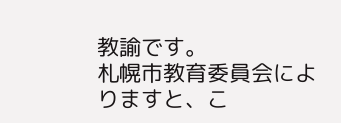教諭です。
札幌市教育委員会によりますと、こ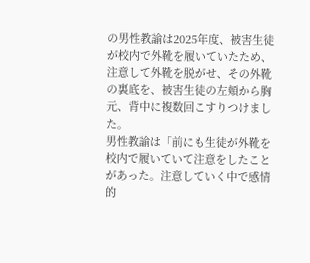の男性教諭は2025年度、被害生徒が校内で外靴を履いていたため、注意して外靴を脱がせ、その外靴の裏底を、被害生徒の左頬から胸元、背中に複数回こすりつけました。
男性教諭は「前にも生徒が外靴を校内で履いていて注意をしたことがあった。注意していく中で感情的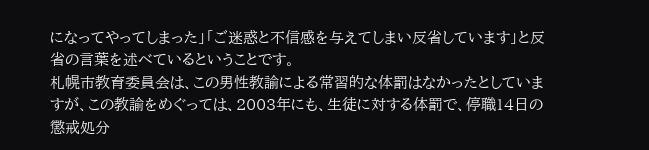になってやってしまった」「ご迷惑と不信感を与えてしまい反省しています」と反省の言葉を述べているということです。
札幌市教育委員会は、この男性教諭による常習的な体罰はなかったとしていますが、この教諭をめぐっては、2003年にも、生徒に対する体罰で、停職14日の懲戒処分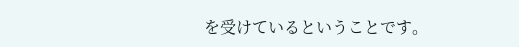を受けているということです。